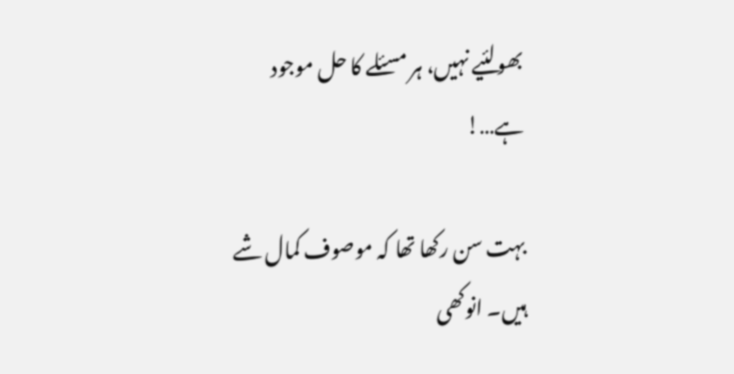بھولئیے نہیں، ہر مسئلے کا حل موجود ہے…!

بہت سن رکھا تھا کہ موصوف کمال شے ہیں۔ انوکھی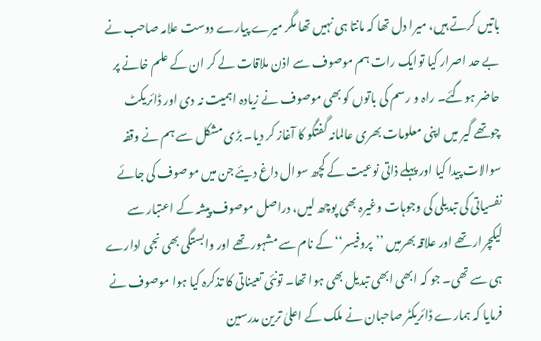باتیں کرتے ہیں، میرا دل تھا کہ مانتا ہی نہیں تھا مگر میرے پیارے دوست علامہ صاحب نے بے حد اصرار کیا توایک رات ہم موصوف سے اذن ملاقات لے کر ان کے علم خانے پر حاضر ہوگئے۔ راہ و رسم کی باتوں کو بھی موصوف نے زیادہ اہمیت نہ دی اور ڈائریکٹ چوتھے گیر میں اپنی معلومات بھری عالمانہ گفتگو کا آغاز کر دیا۔ بڑی مشکل سے ہم نے وقفہ سوالات پیدا کیا اور پہلے ذاتی نوعیت کے کچھ سوال داغ دیئے جن میں موصوف کی جائے نفسیاتی کی تبدیلی کی وجوہات وغیرہ بھی پوچھ لیں، دراصل موصوف پیشہ کے اعتبار سے لیکچرار تھے اور علاقہ بھرمیں ’’پروفیسر‘‘ کے نام سے مشہور تھے اور وابستگی بھی نجی ادارے ہی سے تھی۔ جو کہ ابھی ابھی تبدیل بھی ہوا تھا۔ تونئی تعیناتی کا تذکرہ کیا ہوا موصوف نے فرمایا کہ ہمارے ڈائریکٹر صاحبان نے ملک کے اعلیٰ ترین مدرسین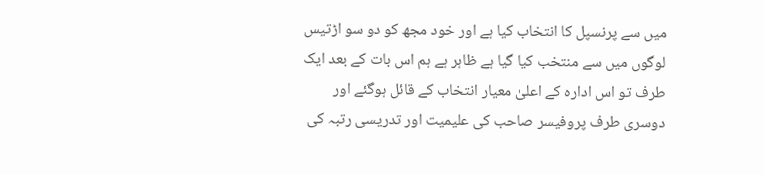میں سے پرنسپل کا انتخاب کیا ہے اور خود مجھ کو دو سو اڑتیس لوگوں میں سے منتخب کیا گیا ہے ظاہر ہے ہم اس بات کے بعد ایک طرف تو اس ادارہ کے اعلیٰ معیار انتخاب کے قائل ہوگئے اور دوسری طرف پروفیسر صاحب کی علیمیت اور تدریسی رتبہ کی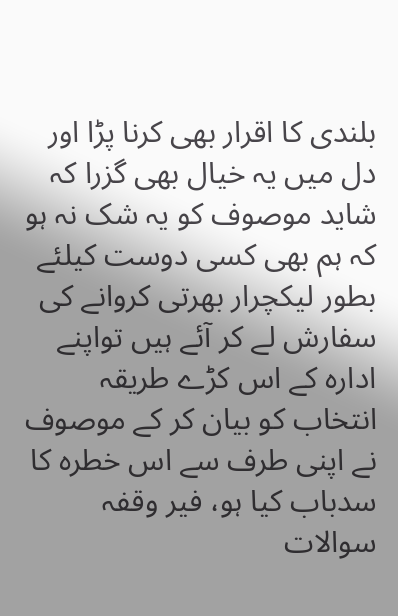بلندی کا اقرار بھی کرنا پڑا اور دل میں یہ خیال بھی گزرا کہ شاید موصوف کو یہ شک نہ ہو کہ ہم بھی کسی دوست کیلئے بطور لیکچرار بھرتی کروانے کی سفارش لے کر آئے ہیں تواپنے ادارہ کے اس کڑے طریقہ انتخاب کو بیان کر کے موصوف نے اپنی طرف سے اس خطرہ کا سدباب کیا ہو، فیر وقفہ سوالات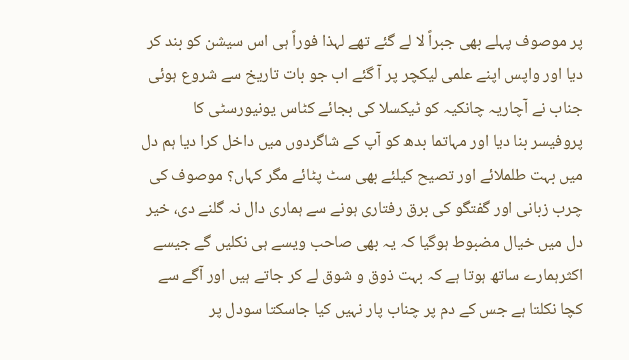پر موصوف پہلے بھی جبراً لا لے گئے تھے لہذا فوراً ہی اس سیشن کو بند کر دیا اور واپس اپنے علمی لیکچر پر آ گئے اب جو بات تاریخ سے شروع ہوئی جناب نے آچاریہ چانکیہ کو ٹیکسلا کی بجائے کٹاس یونیورسٹی کا پروفیسر بنا دیا اور مہاتما بدھ کو آپ کے شاگردوں میں داخل کرا دیا ہم دل میں بہت طلملائے اور تصیح کیلئے بھی سٹ پٹائے مگر کہاں؟ موصوف کی چرب زبانی اور گفتگو کی برق رفتاری ہونے سے ہماری دال نہ گلنے دی، خیر دل میں خیال مضبوط ہوگیا کہ یہ بھی صاحب ویسے ہی نکلیں گے جیسے اکثرہمارے ساتھ ہوتا ہے کہ بہت ذوق و شوق لے کر جاتے ہیں اور آگے سے کچا نکلتا ہے جس کے دم پر چناب پار نہیں کیا جاسکتا سودل پر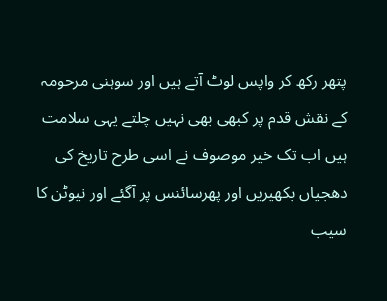پتھر رکھ کر واپس لوٹ آتے ہیں اور سوہنی مرحومہ کے نقش قدم پر کبھی بھی نہیں چلتے یہی سلامت ہیں اب تک خیر موصوف نے اسی طرح تاریخ کی دھجیاں بکھیریں اور پھرسائنس پر آگئے اور نیوٹن کا سیب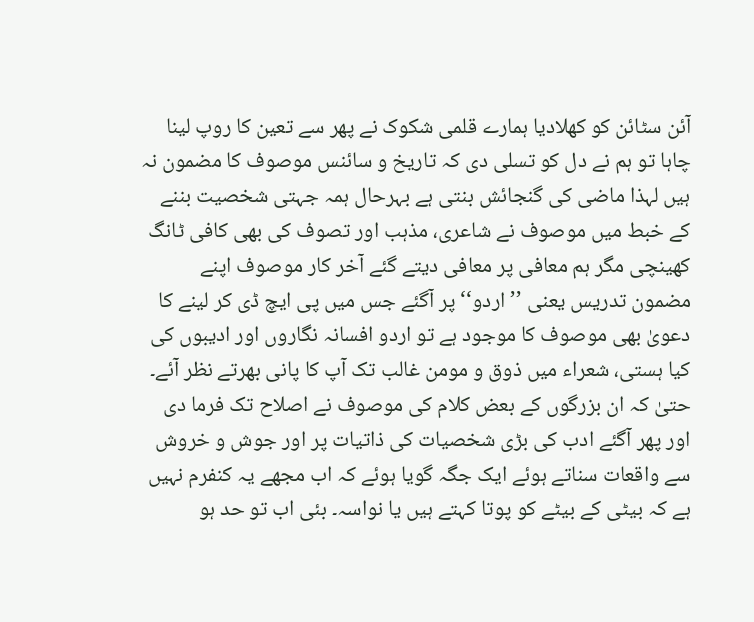آئن سٹائن کو کھلادیا ہمارے قلمی شکوک نے پھر سے تعین کا روپ لینا چاہا تو ہم نے دل کو تسلی دی کہ تاریخ و سائنس موصوف کا مضمون نہ ہیں لہذا ماضی کی گنجائش بنتی ہے بہرحال ہمہ جہتی شخصیت بننے کے خبط میں موصوف نے شاعری، مذہب اور تصوف کی بھی کافی ٹانگ کھینچی مگر ہم معافی پر معافی دیتے گئے آخر کار موصوف اپنے مضمون تدریس یعنی ’’اردو‘‘ پر آگئے جس میں پی ایچ ڈی کر لینے کا دعویٰ بھی موصوف کا موجود ہے تو اردو افسانہ نگاروں اور ادیبوں کی کیا ہستی، شعراء میں ذوق و مومن غالب تک آپ کا پانی بھرتے نظر آئے۔ حتیٰ کہ ان بزرگوں کے بعض کلام کی موصوف نے اصلاح تک فرما دی اور پھر آگئے ادب کی بڑی شخصیات کی ذاتیات پر اور جوش و خروش سے واقعات سناتے ہوئے ایک جگہ گویا ہوئے کہ اب مجھے یہ کنفرم نہیں ہے کہ بیٹی کے بیٹے کو پوتا کہتے ہیں یا نواسہ۔ بئی اب تو حد ہو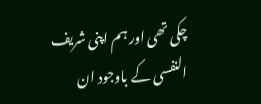چکی تھی اور ہم اپنی شریف النفسی کے باوجود ان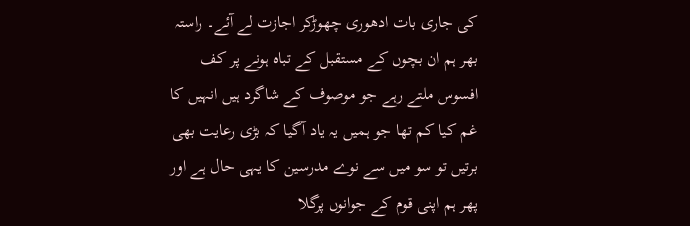کی جاری بات ادھوری چھوڑکر اجازت لے آئے۔ راستہ بھر ہم ان بچوں کے مستقبل کے تباہ ہونے پر کف افسوس ملتے رہے جو موصوف کے شاگرد ہیں انہیں کا غم کیا کم تھا جو ہمیں یہ یاد آگیا کہ بڑی رعایت بھی برتیں تو سو میں سے نوے مدرسین کا یہی حال ہے اور پھر ہم اپنی قوم کے جوانوں پرگلا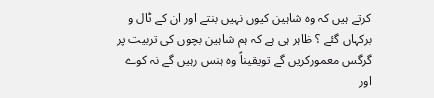کرتے ہیں کہ وہ شاہین کیوں نہیں بنتے اور ان کے ٹال و برکہاں گئے ؟ ظاہر ہی ہے کہ ہم شاہین بچوں کی تربیت پر گرگس معمورکریں گے تویقیناً وہ ہنس رہیں گے نہ کوے اور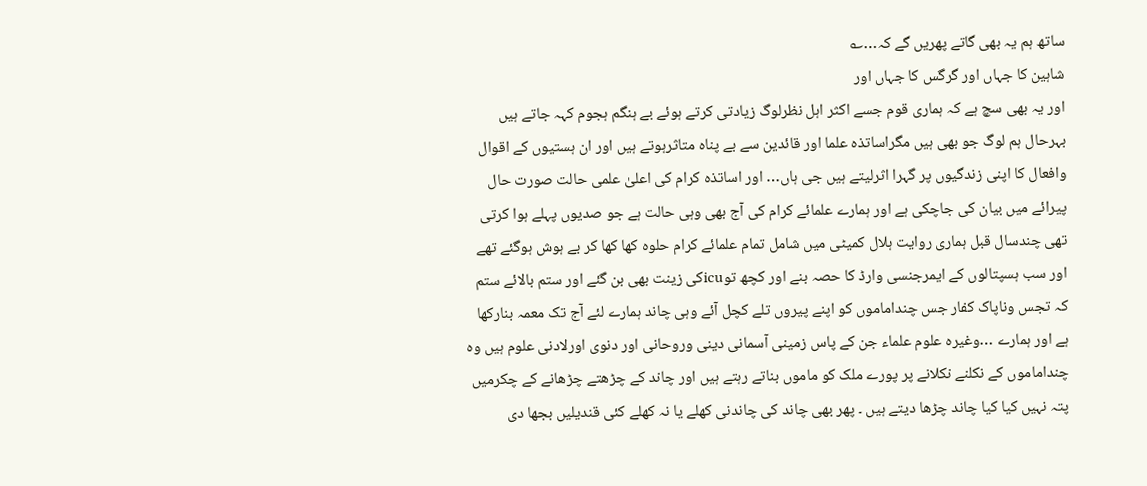ساتھ ہم یہ بھی گاتے پھریں گے کہ…؎
شاہین کا جہاں اور گرگس کا جہاں اور
اور یہ بھی سچ ہے کہ ہماری قوم جسے اکثر اہل نظرلوگ زیادتی کرتے ہوئے بے ہنگم ہجوم کہہ جاتے ہیں بہرحال ہم لوگ جو بھی ہیں مگراساتذہ علما اور قائدین سے بے پناہ متاثرہوتے ہیں اور ان ہستیوں کے اقوال وافعال کا اپنی زندگیوں پر گہرا اثرلیتے ہیں جی ہاں… اور اساتذہ کرام کی اعلیٰ علمی حالت صورت حال پیرائے میں بیان کی جاچکی ہے اور ہمارے علمائے کرام کی آج بھی وہی حالت ہے جو صدیوں پہلے ہوا کرتی تھی چندسال قبل ہماری روایت ہلال کمیٹی میں شامل تمام علمائے کرام حلوہ کھا کھا کر بے ہوش ہوگئے تھے اور سب ہسپتالوں کے ایمرجنسی وارڈ کا حصہ بنے اور کچھ توicuکی زینت بھی بن گئے اور ستم بالائے ستم کہ تجس وناپاک کفار جس چنداماموں کو اپنے پیروں تلے کچل آئے وہی چاند ہمارے لئے آج تک معمہ بنارکھا ہے اور ہمارے …وغیرہ علوم علماء جن کے پاس زمینی آسمانی دینی وروحانی اور دنوی اورلادنی علوم ہیں وہ چنداماموں کے نکلنے نکلانے پر پورے ملک کو ماموں بناتے رہتے ہیں اور چاند کے چڑھتے چڑھانے کے چکرمیں پتہ نہیں کیا کیا چاند چڑھا دیتے ہیں ۔ پھر بھی چاند کی چاندنی کھلے یا نہ کھلے کئی قندیلیں بجھا دی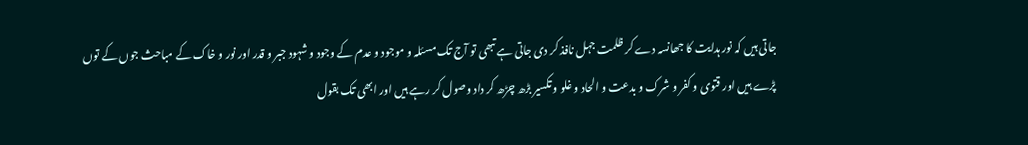جاتی ہیں کہ نور ہدایت کا جھانسہ دے کر ظلمت جہل نافذ کر دی جاتی ہے تبھی تو آج تک مسئلہ و موجود و عدم کے وجود و شہود جبر و قدر اور نور و خاک کے مباحث جوں کے توں پڑے ہیں اور قتوی و کفر و شرک و بدعت و الحاد و غلو و تکسیر بڑھ چڑھ کر داد وصول کر رہے ہیں اور ابھی تک بقول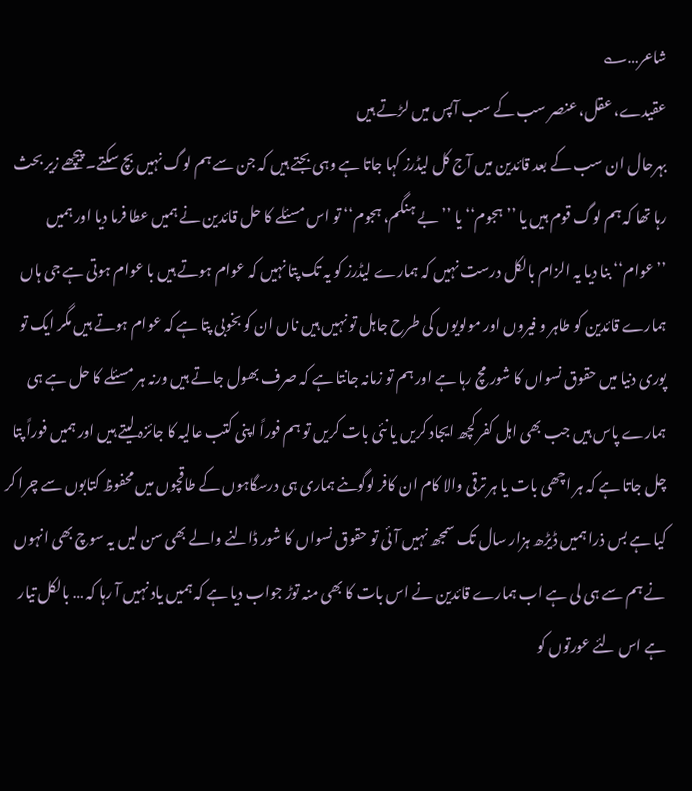شاعر…؎
عقیدے، عقل، عنصر سب کے سب آپس میں لڑتے ہیں
بہرحال ان سب کے بعد قائدین میں آج کل لیڈرز کہا جاتا ہے وہی بجتے ہیں کہ جن سے ہم لوگ نہیں بچ سکتے۔ پیچھے زیر بحث رہا تھا کہ ہم لوگ قوم ہیں یا ’’ہجوم‘‘ یا ’’بے ہنگم، ہجوم‘‘ تو اس مسئلے کا حل قائدین نے ہمیں عطا فرما دیا اور ہمیں ’’عوام‘‘ بنا دیا یہ الزام بالکل درست نہیں کہ ہمارے لیڈرز کو یہ تک پتا نہیں کہ عوام ہوتے ہیں با عوام ہوتی ہے جی ہاں ہمارے قائدین کو طاہر و فیروں اور مولویوں کی طرح جاہل تو نہیں ہیں ناں ان کو بخوبی پتا ہے کہ عوام ہوتے ہیں مگر ایک تو پوری دنیا میں حقوق نسواں کا شور مچ رہا ہے اور ہم تو زمانہ جانتا ہے کہ صرف بھول جاتے ہیں ورنہ ہر مسئلے کا حل ہے ہی ہمارے پاس ہیں جب بھی اہل کفر کچھ ایجاد کریں یا نئی بات کریں تو ہم فوراً اپنی کتب عالیہ کا جائزہ لیتے ہیں اور ہمیں فوراً پتا چل جاتا ہے کہ ہر اچھی بات یا ہر ترقی والا کام ان کافر لوگوںنے ہماری ہی درسگاہوں کے طاقچوں میں محفوظ کتابوں سے چرا کر کیا ہے بس ذرا ہمیں ڈیڑھ ہزار سال تک سمجھ نہیں آئی تو حقوق نسواں کا شور ڈالنے والے بھی سن لیں یہ سوچ بھی انہوں نے ہم سے ہی لی ہے اب ہمارے قائدین نے اس بات کا بھی منہ توڑ جواب دیا ہے کہ ہمیں یاد نہیں آ رہا کہ … بالکل تیار ہے اس لئے عورتوں کو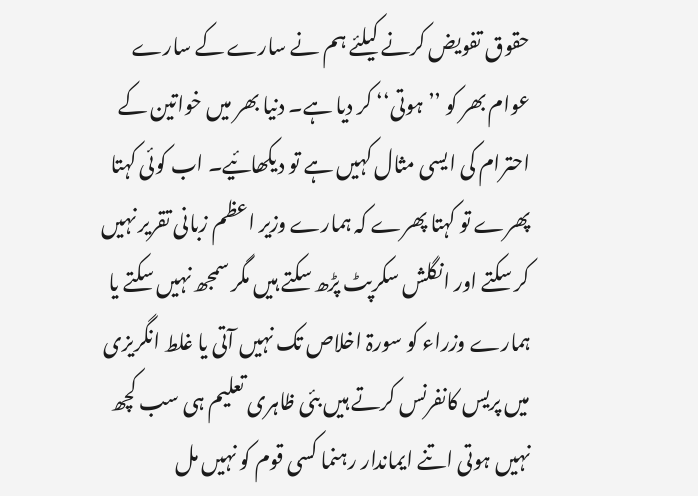حقوق تفویض کرنے کیلئے ہم نے سارے کے سارے عوام بھر کو ’’ہوتی‘‘ کر دیا ہے۔ دنیا بھر میں خواتین کے احترام کی ایسی مثال کہیں ہے تو دیکھائیے۔ اب کوئی کہتا پھرے تو کہتا پھرے کہ ہمارے وزیر اعظم زبانی تقریر نہیں کر سکتے اور انگلش سکرپٹ پڑھ سکتے ہیں مگر سمجھ نہیں سکتے یا ہمارے وزراء کو سورۃ اخلاص تک نہیں آتی یا غلط انگریزی میں پریس کانفرنس کرتے ہیں بئی ظاہری تعلیم ہی سب کچھ نہیں ہوتی اتنے ایماندار رہنما کسی قوم کو نہیں مل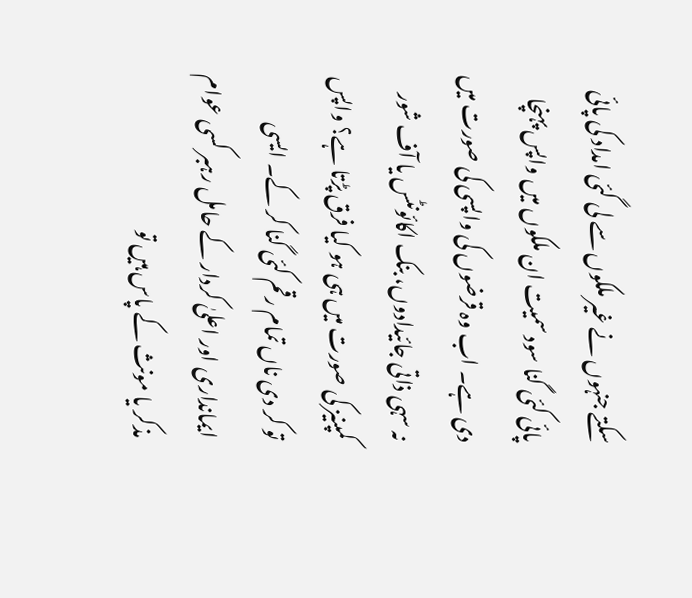سکتے جنہوں نے غیر ملکوں سے لی گئی امداد کی پائی پائی کئی گنا سود سمیت ان ملکوں میں واپس پہنچا دی ہے۔ اب وہ قرضوں کی واپسی کی صورت میں نہ سہی ذاتی جائیدادوں، بنک اکائونٹس یا آف شور کمپنیز کی صورت میں ہی ہو کیا فرق پڑتا ہے؟ واپس تو کر دی ناں تمام رقم کئی گنا کر کے۔ ایسی ایمانداری اور اعلیٰ کردار کے حامل رہبر کسی عوام مذکر یا مونث کے پاس ہیں تو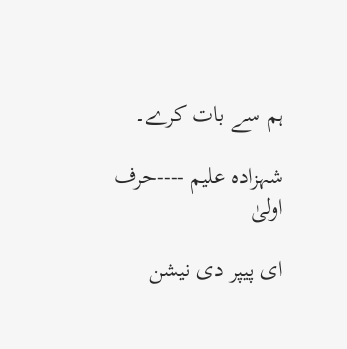ہم سے بات کرے۔

شہزادہ علیم ----حرف اولیٰ

ای پیپر دی نیشن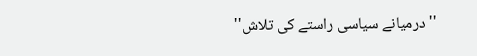''درمیانے سیاسی راستے کی تلاش''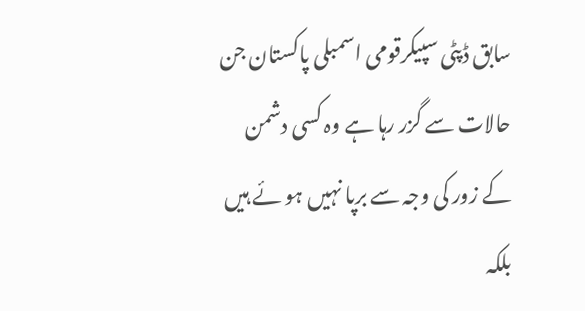سابق ڈپٹی سپیکرقومی اسمبلی پاکستان جن حالات سے گزر رہا ہے وہ کسی دشمن کے زور کی وجہ سے برپا نہیں ہو ئے ہیں بلکہ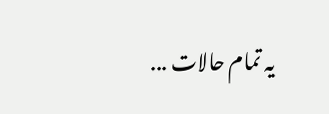یہ تمام حالات ...